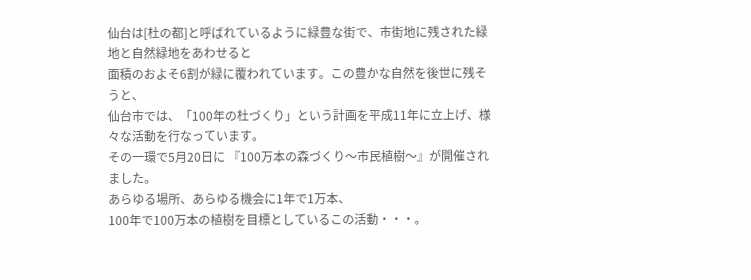仙台は[杜の都]と呼ばれているように緑豊な街で、市街地に残された緑地と自然緑地をあわせると
面積のおよそ6割が緑に覆われています。この豊かな自然を後世に残そうと、
仙台市では、「100年の杜づくり」という計画を平成11年に立上げ、様々な活動を行なっています。
その一環で5月20日に 『100万本の森づくり〜市民植樹〜』が開催されました。
あらゆる場所、あらゆる機会に1年で1万本、
100年で100万本の植樹を目標としているこの活動・・・。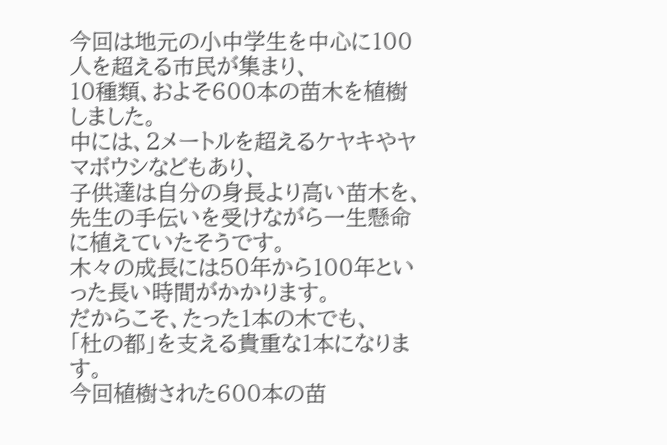今回は地元の小中学生を中心に100人を超える市民が集まり、
10種類、およそ600本の苗木を植樹しました。
中には、2メートルを超えるケヤキやヤマボウシなどもあり、
子供達は自分の身長より高い苗木を、先生の手伝いを受けながら一生懸命に植えていたそうです。
木々の成長には50年から100年といった長い時間がかかります。
だからこそ、たった1本の木でも、
「杜の都」を支える貴重な1本になります。
今回植樹された600本の苗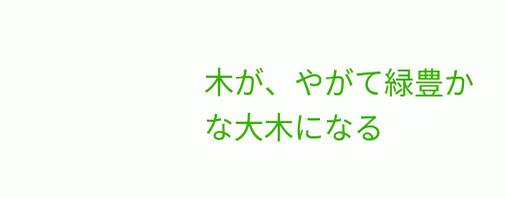木が、やがて緑豊かな大木になる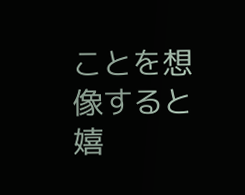ことを想像すると嬉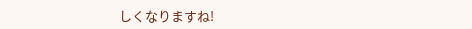しくなりますね!